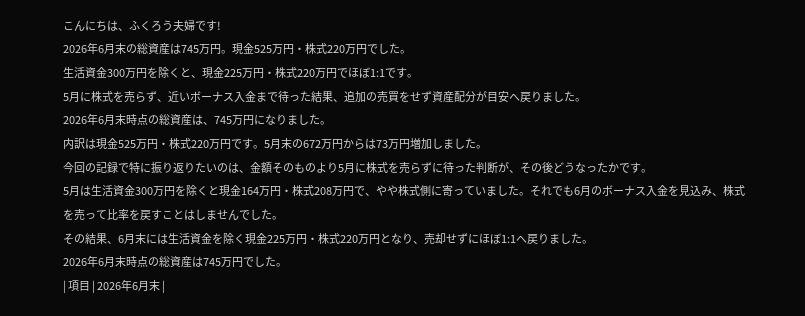こんにちは、ふくろう夫婦です!
2026年6月末の総資産は745万円。現金525万円・株式220万円でした。
生活資金300万円を除くと、現金225万円・株式220万円でほぼ1:1です。
5月に株式を売らず、近いボーナス入金まで待った結果、追加の売買をせず資産配分が目安へ戻りました。
2026年6月末時点の総資産は、745万円になりました。
内訳は現金525万円・株式220万円です。5月末の672万円からは73万円増加しました。
今回の記録で特に振り返りたいのは、金額そのものより5月に株式を売らずに待った判断が、その後どうなったかです。
5月は生活資金300万円を除くと現金164万円・株式208万円で、やや株式側に寄っていました。それでも6月のボーナス入金を見込み、株式を売って比率を戻すことはしませんでした。
その結果、6月末には生活資金を除く現金225万円・株式220万円となり、売却せずにほぼ1:1へ戻りました。
2026年6月末時点の総資産は745万円でした。
| 項目 | 2026年6月末 |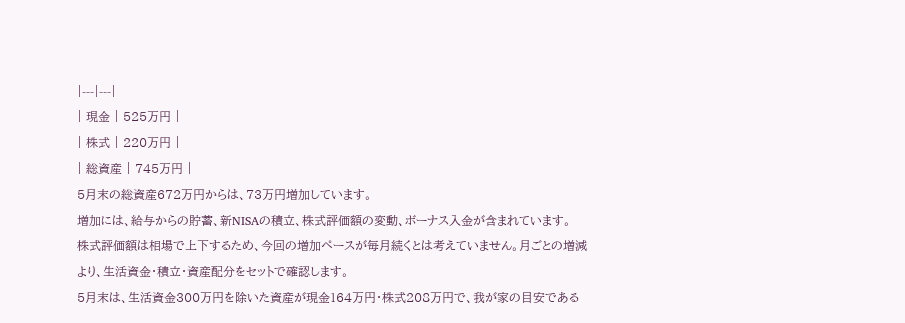|---|---|
| 現金 | 525万円 |
| 株式 | 220万円 |
| 総資産 | 745万円 |
5月末の総資産672万円からは、73万円増加しています。
増加には、給与からの貯蓄、新NISAの積立、株式評価額の変動、ボーナス入金が含まれています。
株式評価額は相場で上下するため、今回の増加ペースが毎月続くとは考えていません。月ごとの増減より、生活資金・積立・資産配分をセットで確認します。
5月末は、生活資金300万円を除いた資産が現金164万円・株式208万円で、我が家の目安である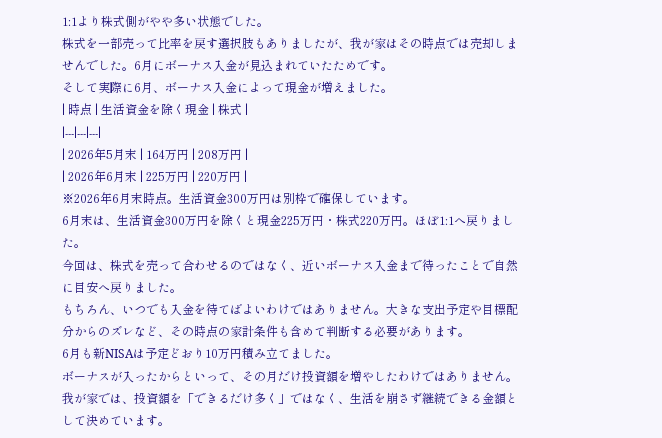1:1より株式側がやや多い状態でした。
株式を一部売って比率を戻す選択肢もありましたが、我が家はその時点では売却しませんでした。6月にボーナス入金が見込まれていたためです。
そして実際に6月、ボーナス入金によって現金が増えました。
| 時点 | 生活資金を除く現金 | 株式 |
|---|---|---|
| 2026年5月末 | 164万円 | 208万円 |
| 2026年6月末 | 225万円 | 220万円 |
※2026年6月末時点。生活資金300万円は別枠で確保しています。
6月末は、生活資金300万円を除くと現金225万円・株式220万円。ほぼ1:1へ戻りました。
今回は、株式を売って合わせるのではなく、近いボーナス入金まで待ったことで自然に目安へ戻りました。
もちろん、いつでも入金を待てばよいわけではありません。大きな支出予定や目標配分からのズレなど、その時点の家計条件も含めて判断する必要があります。
6月も新NISAは予定どおり10万円積み立てました。
ボーナスが入ったからといって、その月だけ投資額を増やしたわけではありません。
我が家では、投資額を「できるだけ多く」ではなく、生活を崩さず継続できる金額として決めています。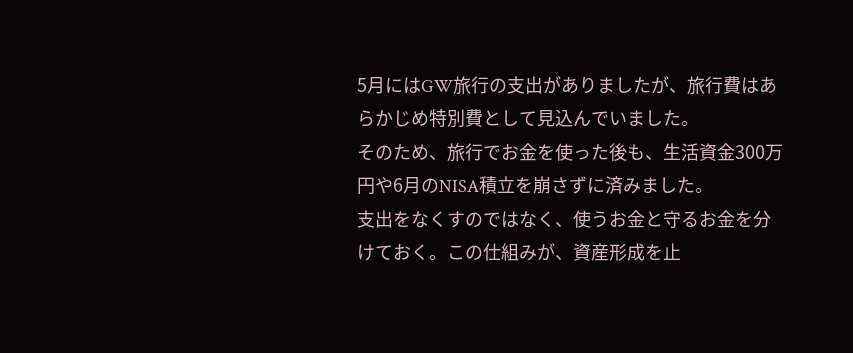5月にはGW旅行の支出がありましたが、旅行費はあらかじめ特別費として見込んでいました。
そのため、旅行でお金を使った後も、生活資金300万円や6月のNISA積立を崩さずに済みました。
支出をなくすのではなく、使うお金と守るお金を分けておく。この仕組みが、資産形成を止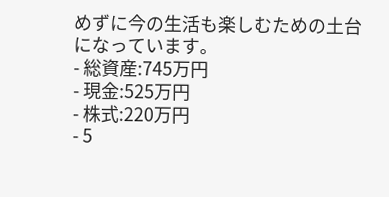めずに今の生活も楽しむための土台になっています。
- 総資産:745万円
- 現金:525万円
- 株式:220万円
- 5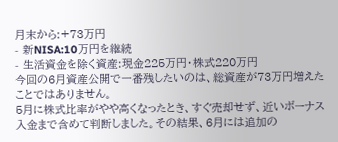月末から:+73万円
- 新NISA:10万円を継続
- 生活資金を除く資産:現金225万円・株式220万円
今回の6月資産公開で一番残したいのは、総資産が73万円増えたことではありません。
5月に株式比率がやや高くなったとき、すぐ売却せず、近いボーナス入金まで含めて判断しました。その結果、6月には追加の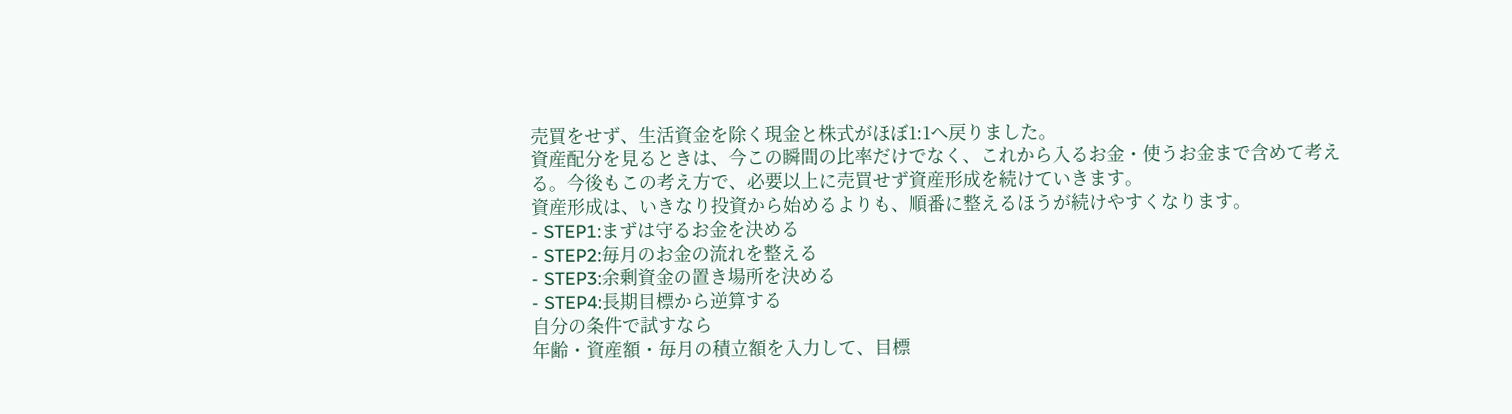売買をせず、生活資金を除く現金と株式がほぼ1:1へ戻りました。
資産配分を見るときは、今この瞬間の比率だけでなく、これから入るお金・使うお金まで含めて考える。今後もこの考え方で、必要以上に売買せず資産形成を続けていきます。
資産形成は、いきなり投資から始めるよりも、順番に整えるほうが続けやすくなります。
- STEP1:まずは守るお金を決める
- STEP2:毎月のお金の流れを整える
- STEP3:余剰資金の置き場所を決める
- STEP4:長期目標から逆算する
自分の条件で試すなら
年齢・資産額・毎月の積立額を入力して、目標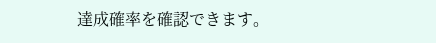達成確率を確認できます。